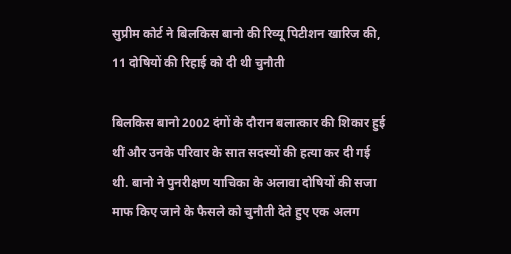सुप्रीम कोर्ट ने बिलकिस बानो की रिव्यू पिटीशन खारिज की, 11 दोषियों की रिहाई को दी थी चुनौती

बिलकिस बानो 2002 दंगों के दौरान बलात्कार की शिकार हुई थीं और उनके परिवार के सात सदस्यों की हत्या कर दी गई थी. बानो ने पुनरीक्षण याचिका के अलावा दोषियों की सजा माफ किए जाने के फैसले को चुनौती देते हुए एक अलग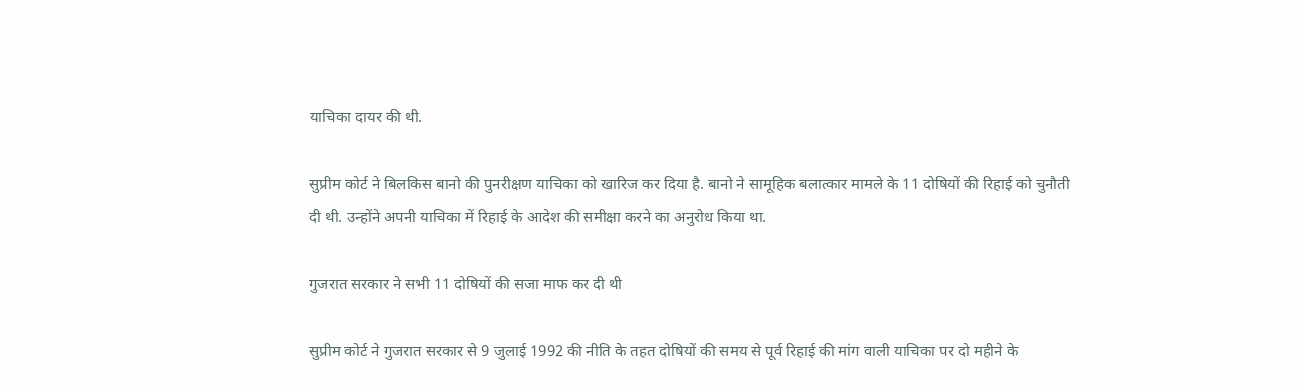याचिका दायर की थी.

सुप्रीम कोर्ट ने बिलकिस बानो की पुनरीक्षण याचिका को खारिज कर दिया है. बानो ने सामूहिक बलात्कार मामले के 11 दोषियों की रिहाई को चुनौती दी थी. उन्होंने अपनी याचिका में रिहाई के आदेश की समीक्षा करने का अनुरोध किया था.

गुजरात सरकार ने सभी 11 दोषियों की सजा माफ कर दी थी

सुप्रीम कोर्ट ने गुजरात सरकार से 9 जुलाई 1992 की नीति के तहत दोषियों की समय से पूर्व रिहाई की मांग वाली याचिका पर दो महीने के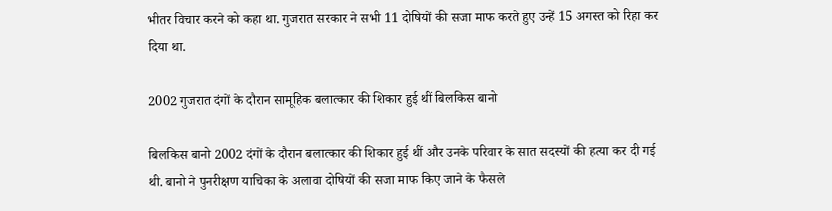भीतर विचार करने को कहा था. गुजरात सरकार ने सभी 11 दोषियों की सजा माफ करते हुए उन्हें 15 अगस्त को रिहा कर दिया था.

2002 गुजरात दंगों के दौरान सामूहिक बलात्कार की शिकार हुई थीं बिलकिस बानो

बिलकिस बानो 2002 दंगों के दौरान बलात्कार की शिकार हुई थीं और उनके परिवार के सात सदस्यों की हत्या कर दी गई थी. बानो ने पुनरीक्षण याचिका के अलावा दोषियों की सजा माफ किए जाने के फैसले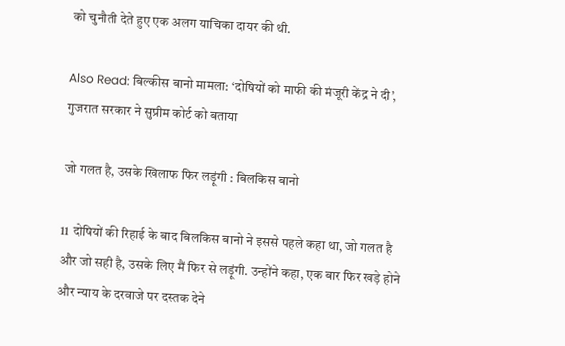को चुनौती देते हुए एक अलग याचिका दायर की थी.

Also Read: बिल्कीस बानो मामला: ‘दोषियों को माफी की मंजूरी केंद्र ने दी’, गुजरात सरकार ने सुप्रीम कोर्ट को बताया

जो गलत है, उसके खिलाफ फिर लड़ूंगी : बिलकिस बानो

11 दोषियों की रिहाई के बाद बिलकिस बानो ने इससे पहले कहा था, जो गलत है और जो सही है, उसके लिए मैं फिर से लड़ूंगी. उन्होंने कहा, एक बार फिर खड़े होने और न्याय के दरवाजे पर दस्तक देने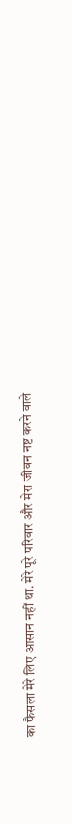का फैसला मेरे लिए आसान नहीं था. मेरे पूरे परिवार और मेरा जीवन नष्ट करने वाले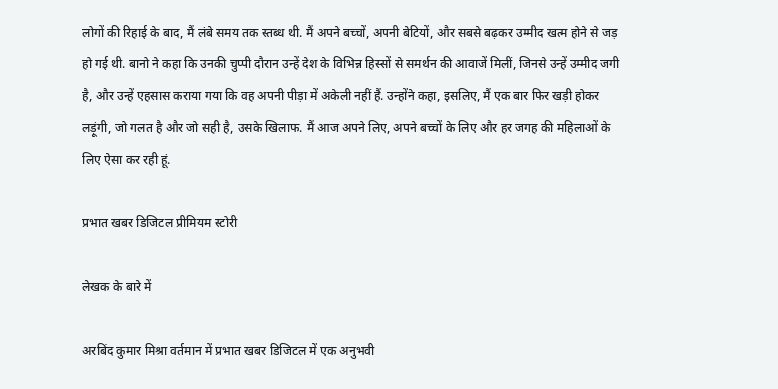लोगों की रिहाई के बाद, मैं लंबे समय तक स्तब्ध थी. मैं अपने बच्चों, अपनी बेटियों, और सबसे बढ़कर उम्मीद खत्म होने से जड़ हो गई थी. बानो ने कहा कि उनकी चुप्पी दौरान उन्हें देश के विभिन्न हिस्सों से समर्थन की आवाजें मिलीं, जिनसे उन्हें उम्मीद जगी है, और उन्हें एहसास कराया गया कि वह अपनी पीड़ा में अकेली नहीं हैं. उन्होंने कहा, इसलिए, मैं एक बार फिर खड़ी होकर लड़ूंगी, जो गलत है और जो सही है, उसके खिलाफ. मैं आज अपने लिए, अपने बच्चों के लिए और हर जगह की महिलाओं के लिए ऐसा कर रही हूं.

प्रभात खबर डिजिटल प्रीमियम स्टोरी

लेखक के बारे में

अरबिंद कुमार मिश्रा वर्तमान में प्रभात खबर डिजिटल में एक अनुभवी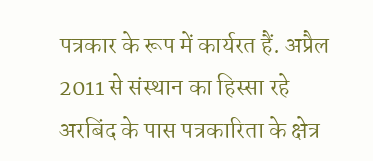पत्रकार के रूप में कार्यरत हैं. अप्रैल 2011 से संस्थान का हिस्सा रहे अरबिंद के पास पत्रकारिता के क्षेत्र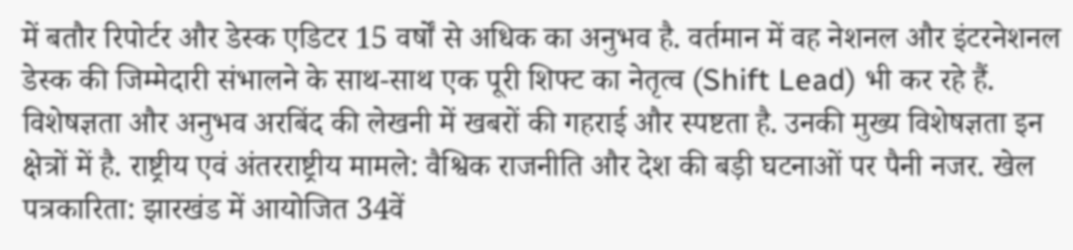में बतौर रिपोर्टर और डेस्क एडिटर 15 वर्षों से अधिक का अनुभव है. वर्तमान में वह नेशनल और इंटरनेशनल डेस्क की जिम्मेदारी संभालने के साथ-साथ एक पूरी शिफ्ट का नेतृत्व (Shift Lead) भी कर रहे हैं. विशेषज्ञता और अनुभव अरबिंद की लेखनी में खबरों की गहराई और स्पष्टता है. उनकी मुख्य विशेषज्ञता इन क्षेत्रों में है. राष्ट्रीय एवं अंतरराष्ट्रीय मामले: वैश्विक राजनीति और देश की बड़ी घटनाओं पर पैनी नजर. खेल पत्रकारिता: झारखंड में आयोजित 34वें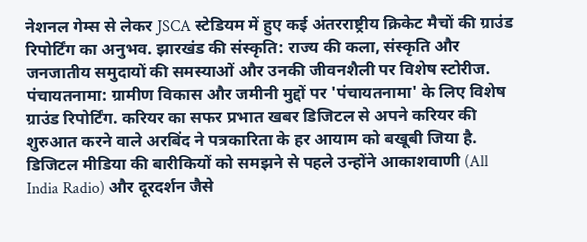नेशनल गेम्स से लेकर JSCA स्टेडियम में हुए कई अंतरराष्ट्रीय क्रिकेट मैचों की ग्राउंड रिपोर्टिंग का अनुभव. झारखंड की संस्कृति: राज्य की कला, संस्कृति और जनजातीय समुदायों की समस्याओं और उनकी जीवनशैली पर विशेष स्टोरीज. पंचायतनामा: ग्रामीण विकास और जमीनी मुद्दों पर 'पंचायतनामा' के लिए विशेष ग्राउंड रिपोर्टिंग. करियर का सफर प्रभात खबर डिजिटल से अपने करियर की शुरुआत करने वाले अरबिंद ने पत्रकारिता के हर आयाम को बखूबी जिया है. डिजिटल मीडिया की बारीकियों को समझने से पहले उन्होंने आकाशवाणी (All India Radio) और दूरदर्शन जैसे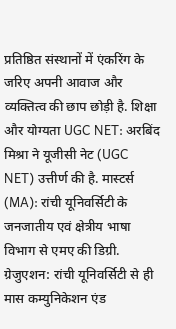प्रतिष्ठित संस्थानों में एंकरिंग के जरिए अपनी आवाज और व्यक्तित्व की छाप छोड़ी है. शिक्षा और योग्यता UGC NET: अरबिंद मिश्रा ने यूजीसी नेट (UGC NET) उत्तीर्ण की है. मास्टर्स (MA): रांची यूनिवर्सिटी के जनजातीय एवं क्षेत्रीय भाषा विभाग से एमए की डिग्री. ग्रेजुएशन: रांची यूनिवर्सिटी से ही मास कम्युनिकेशन एंड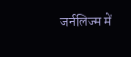जर्नलिज्म में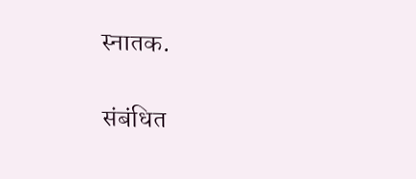स्नातक.

संबंधित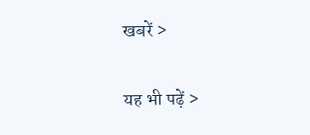खबरें >

यह भी पढ़ें >